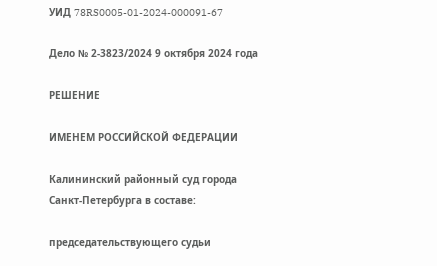УИД 78RS0005-01-2024-000091-67

Дело № 2-3823/2024 9 октября 2024 года

РЕШЕНИЕ

ИМЕНЕМ РОССИЙСКОЙ ФЕДЕРАЦИИ

Калининский районный суд города Санкт-Петербурга в составе:

председательствующего судьи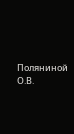Поляниной О.В.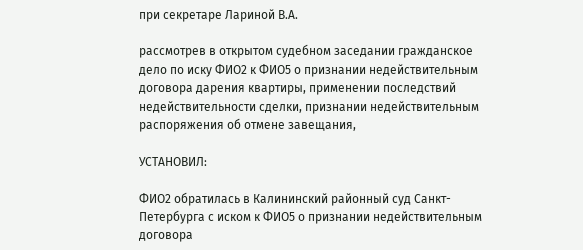при секретаре Лариной В.А.

рассмотрев в открытом судебном заседании гражданское дело по иску ФИО2 к ФИО5 о признании недействительным договора дарения квартиры, применении последствий недействительности сделки, признании недействительным распоряжения об отмене завещания,

УСТАНОВИЛ:

ФИО2 обратилась в Калининский районный суд Санкт-Петербурга с иском к ФИО5 о признании недействительным договора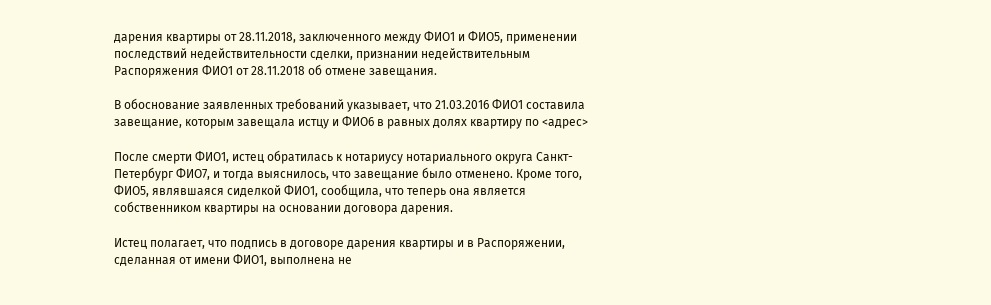дарения квартиры от 28.11.2018, заключенного между ФИО1 и ФИО5, применении последствий недействительности сделки, признании недействительным Распоряжения ФИО1 от 28.11.2018 об отмене завещания.

В обоснование заявленных требований указывает, что 21.03.2016 ФИО1 составила завещание, которым завещала истцу и ФИО6 в равных долях квартиру по <адрес>

После смерти ФИО1, истец обратилась к нотариусу нотариального округа Санкт-Петербург ФИО7, и тогда выяснилось, что завещание было отменено. Кроме того, ФИО5, являвшаяся сиделкой ФИО1, сообщила, что теперь она является собственником квартиры на основании договора дарения.

Истец полагает, что подпись в договоре дарения квартиры и в Распоряжении, сделанная от имени ФИО1, выполнена не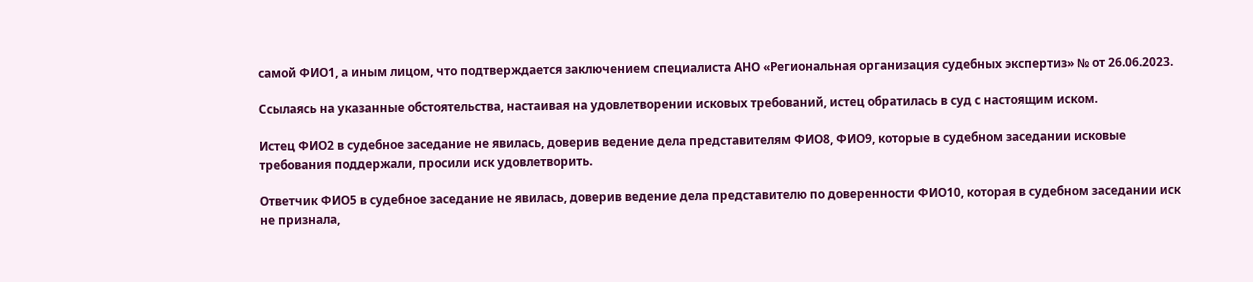самой ФИО1, а иным лицом, что подтверждается заключением специалиста АНО «Региональная организация судебных экспертиз» № от 26.06.2023.

Ссылаясь на указанные обстоятельства, настаивая на удовлетворении исковых требований, истец обратилась в суд с настоящим иском.

Истец ФИО2 в судебное заседание не явилась, доверив ведение дела представителям ФИО8, ФИО9, которые в судебном заседании исковые требования поддержали, просили иск удовлетворить.

Ответчик ФИО5 в судебное заседание не явилась, доверив ведение дела представителю по доверенности ФИО10, которая в судебном заседании иск не признала,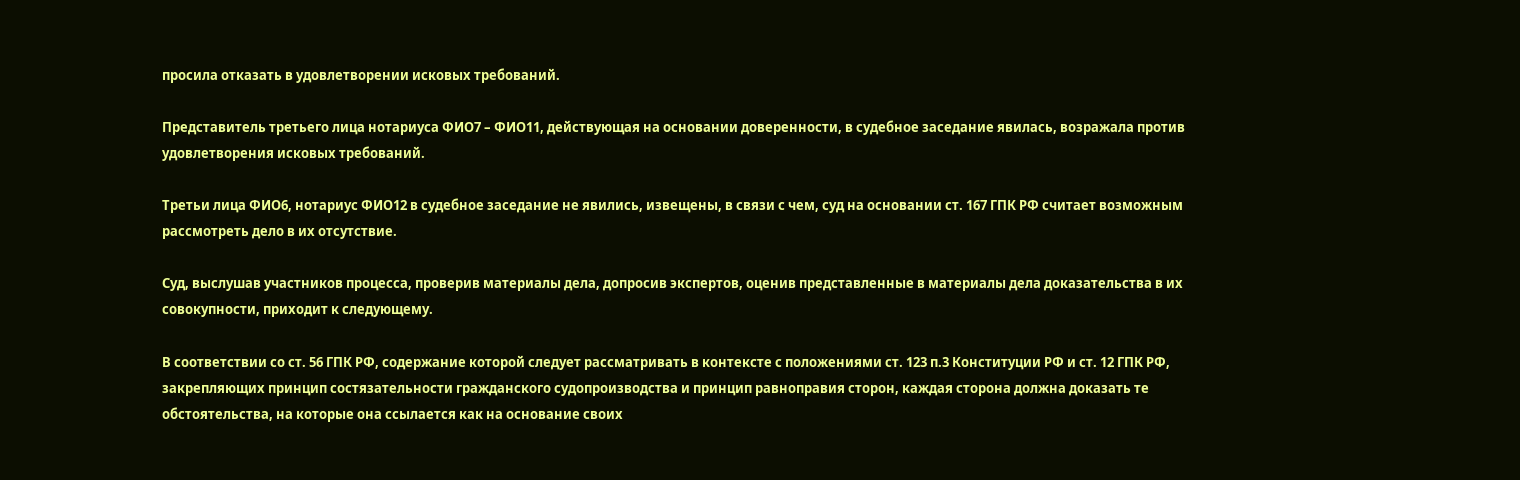просила отказать в удовлетворении исковых требований.

Представитель третьего лица нотариуса ФИО7 – ФИО11, действующая на основании доверенности, в судебное заседание явилась, возражала против удовлетворения исковых требований.

Третьи лица ФИО6, нотариус ФИО12 в судебное заседание не явились, извещены, в связи с чем, суд на основании ст. 167 ГПК РФ считает возможным рассмотреть дело в их отсутствие.

Суд, выслушав участников процесса, проверив материалы дела, допросив экспертов, оценив представленные в материалы дела доказательства в их совокупности, приходит к следующему.

В соответствии со ст. 56 ГПК РФ, содержание которой следует рассматривать в контексте с положениями ст. 123 п.3 Конституции РФ и ст. 12 ГПК РФ, закрепляющих принцип состязательности гражданского судопроизводства и принцип равноправия сторон, каждая сторона должна доказать те обстоятельства, на которые она ссылается как на основание своих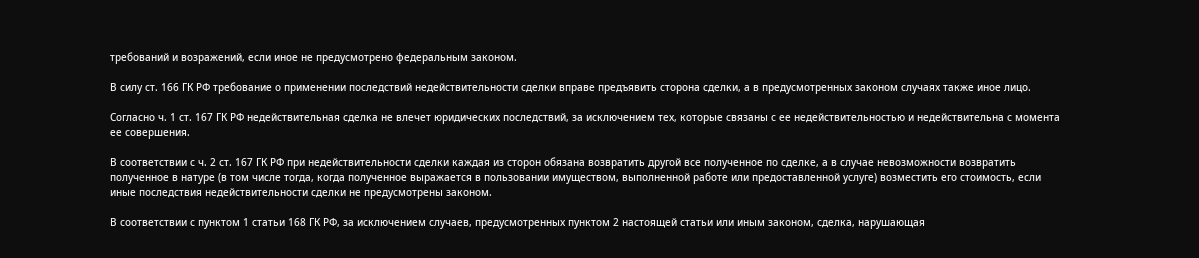требований и возражений, если иное не предусмотрено федеральным законом.

В силу ст. 166 ГК РФ требование о применении последствий недействительности сделки вправе предъявить сторона сделки, а в предусмотренных законом случаях также иное лицо.

Согласно ч. 1 ст. 167 ГК РФ недействительная сделка не влечет юридических последствий, за исключением тех, которые связаны с ее недействительностью и недействительна с момента ее совершения.

В соответствии с ч. 2 ст. 167 ГК РФ при недействительности сделки каждая из сторон обязана возвратить другой все полученное по сделке, а в случае невозможности возвратить полученное в натуре (в том числе тогда, когда полученное выражается в пользовании имуществом, выполненной работе или предоставленной услуге) возместить его стоимость, если иные последствия недействительности сделки не предусмотрены законом.

В соответствии с пунктом 1 статьи 168 ГК РФ, за исключением случаев, предусмотренных пунктом 2 настоящей статьи или иным законом, сделка, нарушающая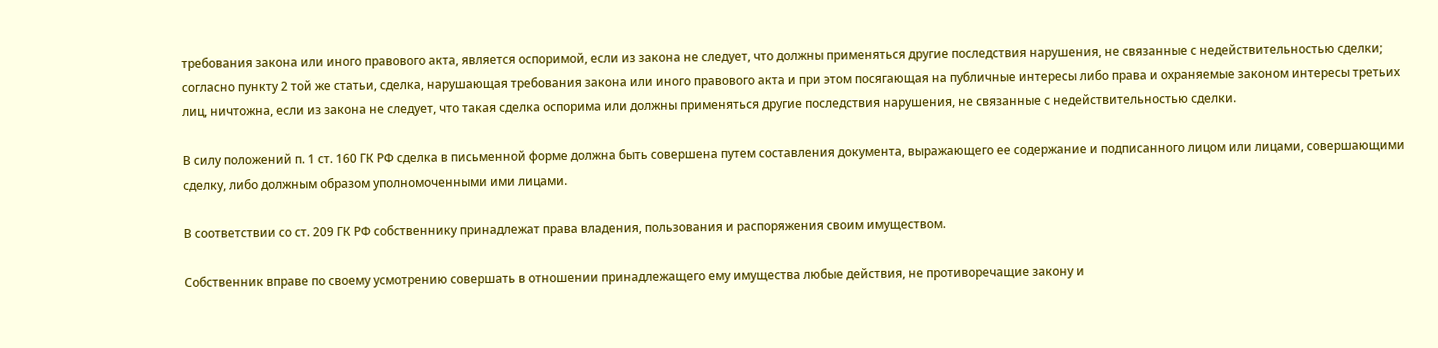требования закона или иного правового акта, является оспоримой, если из закона не следует, что должны применяться другие последствия нарушения, не связанные с недействительностью сделки; согласно пункту 2 той же статьи, сделка, нарушающая требования закона или иного правового акта и при этом посягающая на публичные интересы либо права и охраняемые законом интересы третьих лиц, ничтожна, если из закона не следует, что такая сделка оспорима или должны применяться другие последствия нарушения, не связанные с недействительностью сделки.

В силу положений п. 1 ст. 160 ГК РФ сделка в письменной форме должна быть совершена путем составления документа, выражающего ее содержание и подписанного лицом или лицами, совершающими сделку, либо должным образом уполномоченными ими лицами.

В соответствии со ст. 209 ГК РФ собственнику принадлежат права владения, пользования и распоряжения своим имуществом.

Собственник вправе по своему усмотрению совершать в отношении принадлежащего ему имущества любые действия, не противоречащие закону и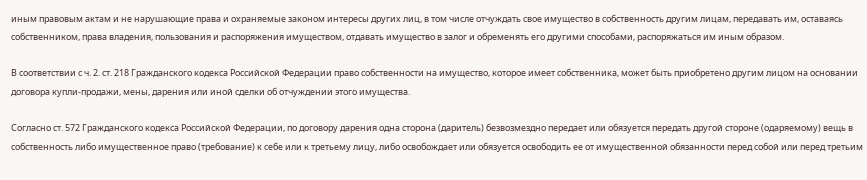иным правовым актам и не нарушающие права и охраняемые законом интересы других лиц, в том числе отчуждать свое имущество в собственность другим лицам, передавать им, оставаясь собственником, права владения, пользования и распоряжения имуществом, отдавать имущество в залог и обременять его другими способами, распоряжаться им иным образом.

В соответствии с ч. 2. ст. 218 Гражданского кодекса Российской Федерации право собственности на имущество, которое имеет собственника, может быть приобретено другим лицом на основании договора купли-продажи, мены, дарения или иной сделки об отчуждении этого имущества.

Согласно ст. 572 Гражданского кодекса Российской Федерации, по договору дарения одна сторона (даритель) безвозмездно передает или обязуется передать другой стороне (одаряемому) вещь в собственность либо имущественное право (требование) к себе или к третьему лицу, либо освобождает или обязуется освободить ее от имущественной обязанности перед собой или перед третьим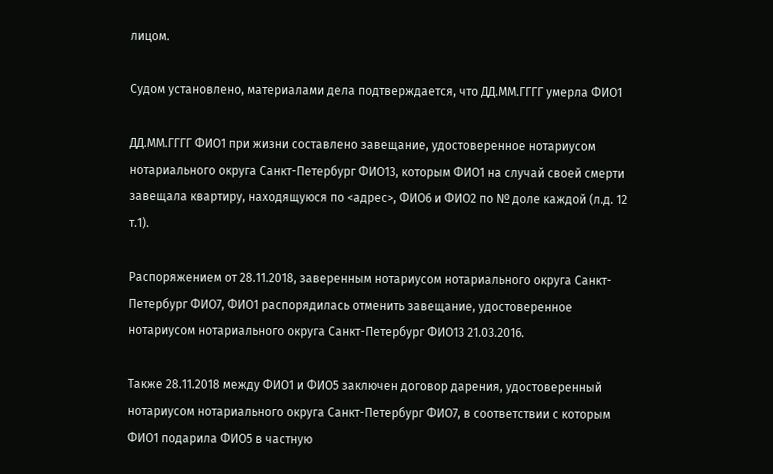лицом.

Судом установлено, материалами дела подтверждается, что ДД.ММ.ГГГГ умерла ФИО1

ДД.ММ.ГГГГ ФИО1 при жизни составлено завещание, удостоверенное нотариусом нотариального округа Санкт-Петербург ФИО13, которым ФИО1 на случай своей смерти завещала квартиру, находящуюся по <адрес>, ФИО6 и ФИО2 по № доле каждой (л.д. 12 т.1).

Распоряжением от 28.11.2018, заверенным нотариусом нотариального округа Санкт-Петербург ФИО7, ФИО1 распорядилась отменить завещание, удостоверенное нотариусом нотариального округа Санкт-Петербург ФИО13 21.03.2016.

Также 28.11.2018 между ФИО1 и ФИО5 заключен договор дарения, удостоверенный нотариусом нотариального округа Санкт-Петербург ФИО7, в соответствии с которым ФИО1 подарила ФИО5 в частную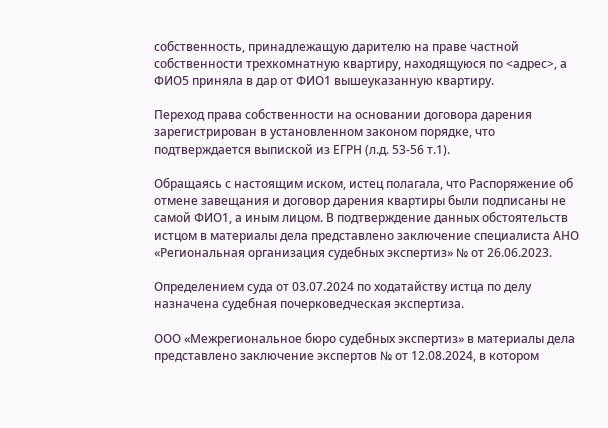собственность, принадлежащую дарителю на праве частной собственности трехкомнатную квартиру, находящуюся по <адрес>, а ФИО5 приняла в дар от ФИО1 вышеуказанную квартиру.

Переход права собственности на основании договора дарения зарегистрирован в установленном законом порядке, что подтверждается выпиской из ЕГРН (л.д. 53-56 т.1).

Обращаясь с настоящим иском, истец полагала, что Распоряжение об отмене завещания и договор дарения квартиры были подписаны не самой ФИО1, а иным лицом. В подтверждение данных обстоятельств истцом в материалы дела представлено заключение специалиста АНО «Региональная организация судебных экспертиз» № от 26.06.2023.

Определением суда от 03.07.2024 по ходатайству истца по делу назначена судебная почерковедческая экспертиза.

ООО «Межрегиональное бюро судебных экспертиз» в материалы дела представлено заключение экспертов № от 12.08.2024, в котором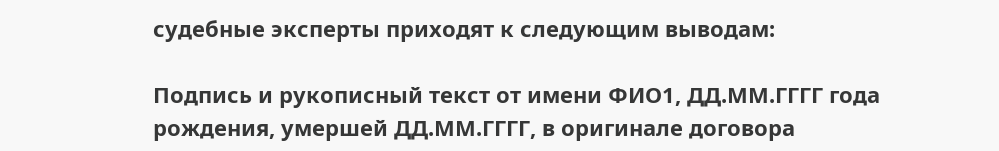судебные эксперты приходят к следующим выводам:

Подпись и рукописный текст от имени ФИО1, ДД.ММ.ГГГГ года рождения, умершей ДД.ММ.ГГГГ, в оригинале договора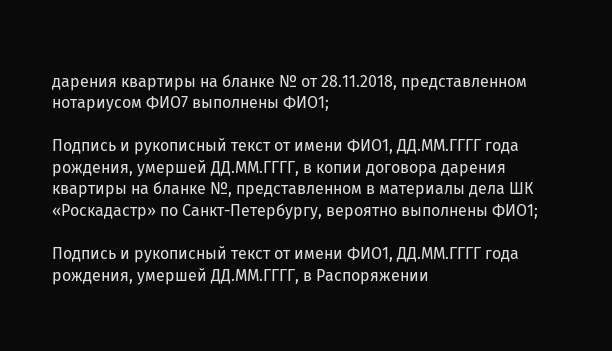дарения квартиры на бланке № от 28.11.2018, представленном нотариусом ФИО7 выполнены ФИО1;

Подпись и рукописный текст от имени ФИО1, ДД.ММ.ГГГГ года рождения, умершей ДД.ММ.ГГГГ, в копии договора дарения квартиры на бланке №, представленном в материалы дела ШК «Роскадастр» по Санкт-Петербургу, вероятно выполнены ФИО1;

Подпись и рукописный текст от имени ФИО1, ДД.ММ.ГГГГ года рождения, умершей ДД.ММ.ГГГГ, в Распоряжении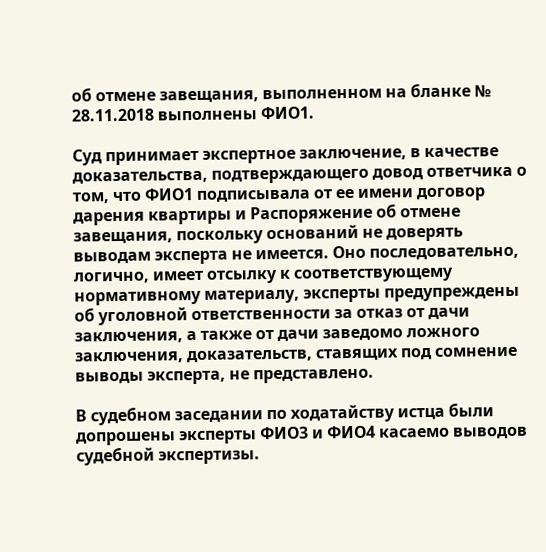об отмене завещания, выполненном на бланке № 28.11.2018 выполнены ФИО1.

Суд принимает экспертное заключение, в качестве доказательства, подтверждающего довод ответчика о том, что ФИО1 подписывала от ее имени договор дарения квартиры и Распоряжение об отмене завещания, поскольку оснований не доверять выводам эксперта не имеется. Оно последовательно, логично, имеет отсылку к соответствующему нормативному материалу, эксперты предупреждены об уголовной ответственности за отказ от дачи заключения, а также от дачи заведомо ложного заключения, доказательств, ставящих под сомнение выводы эксперта, не представлено.

В судебном заседании по ходатайству истца были допрошены эксперты ФИО3 и ФИО4 касаемо выводов судебной экспертизы.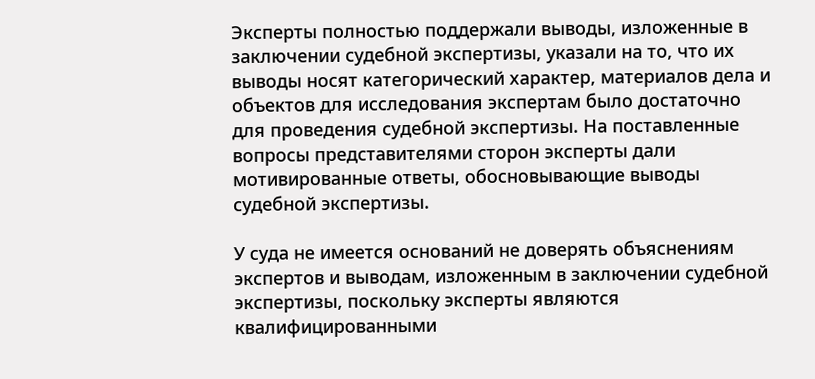Эксперты полностью поддержали выводы, изложенные в заключении судебной экспертизы, указали на то, что их выводы носят категорический характер, материалов дела и объектов для исследования экспертам было достаточно для проведения судебной экспертизы. На поставленные вопросы представителями сторон эксперты дали мотивированные ответы, обосновывающие выводы судебной экспертизы.

У суда не имеется оснований не доверять объяснениям экспертов и выводам, изложенным в заключении судебной экспертизы, поскольку эксперты являются квалифицированными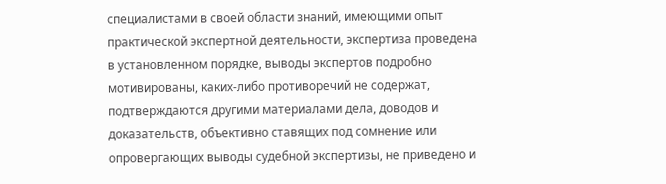специалистами в своей области знаний, имеющими опыт практической экспертной деятельности, экспертиза проведена в установленном порядке, выводы экспертов подробно мотивированы, каких-либо противоречий не содержат, подтверждаются другими материалами дела, доводов и доказательств, объективно ставящих под сомнение или опровергающих выводы судебной экспертизы, не приведено и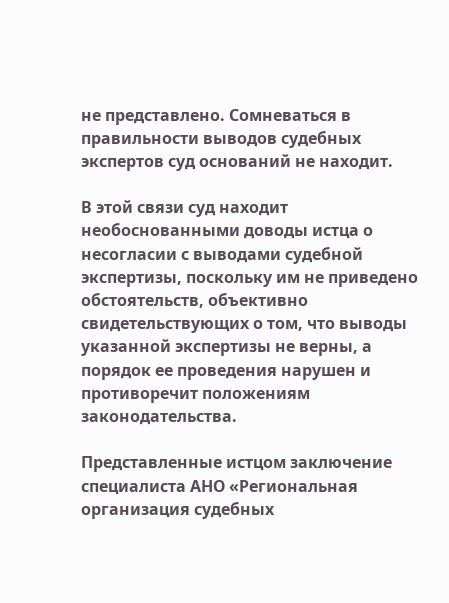не представлено. Сомневаться в правильности выводов судебных экспертов суд оснований не находит.

В этой связи суд находит необоснованными доводы истца о несогласии с выводами судебной экспертизы, поскольку им не приведено обстоятельств, объективно свидетельствующих о том, что выводы указанной экспертизы не верны, а порядок ее проведения нарушен и противоречит положениям законодательства.

Представленные истцом заключение специалиста АНО «Региональная организация судебных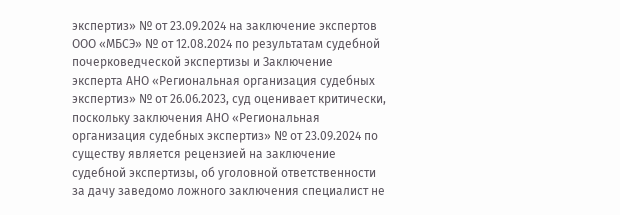экспертиз» № от 23.09.2024 на заключение экспертов ООО «МБСЭ» № от 12.08.2024 по результатам судебной почерковедческой экспертизы и Заключение эксперта АНО «Региональная организация судебных экспертиз» № от 26.06.2023, суд оценивает критически, поскольку заключения АНО «Региональная организация судебных экспертиз» № от 23.09.2024 по существу является рецензией на заключение судебной экспертизы, об уголовной ответственности за дачу заведомо ложного заключения специалист не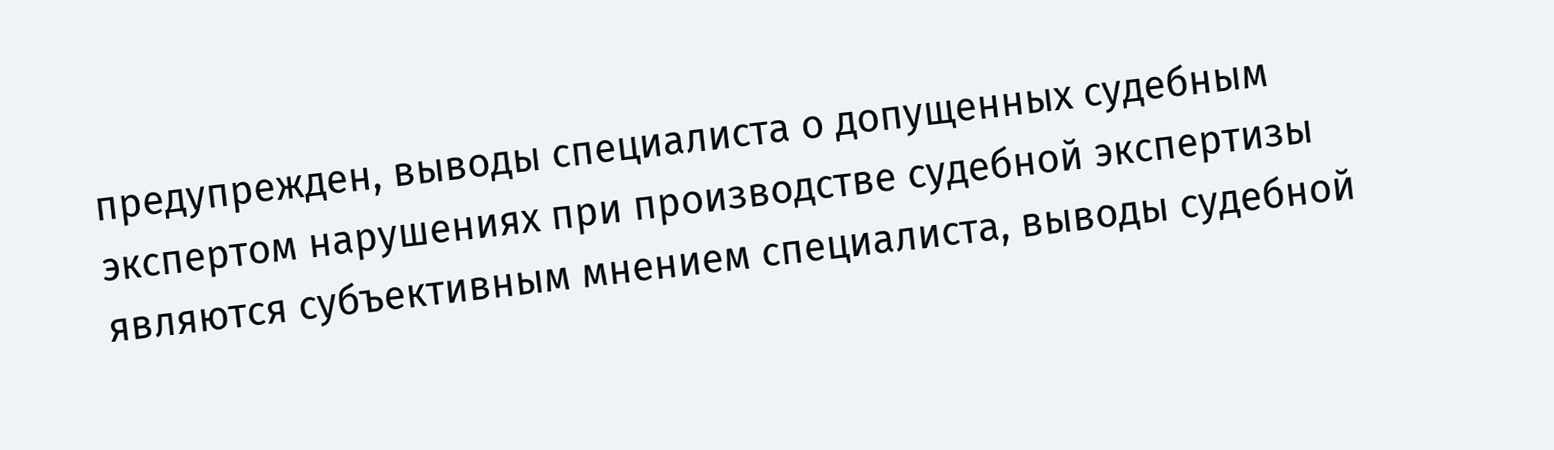предупрежден, выводы специалиста о допущенных судебным экспертом нарушениях при производстве судебной экспертизы являются субъективным мнением специалиста, выводы судебной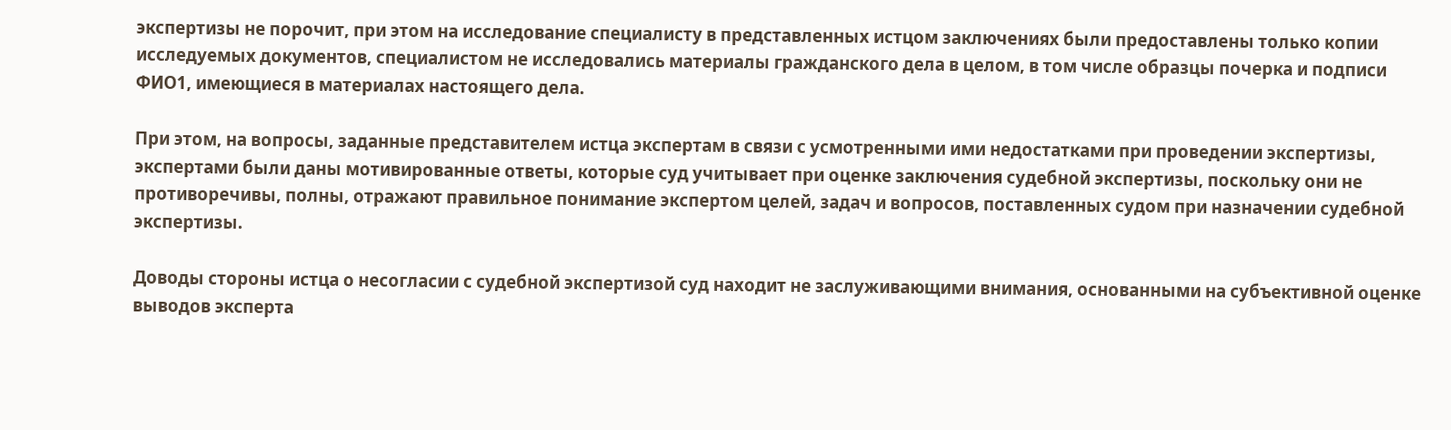экспертизы не порочит, при этом на исследование специалисту в представленных истцом заключениях были предоставлены только копии исследуемых документов, специалистом не исследовались материалы гражданского дела в целом, в том числе образцы почерка и подписи ФИО1, имеющиеся в материалах настоящего дела.

При этом, на вопросы, заданные представителем истца экспертам в связи с усмотренными ими недостатками при проведении экспертизы, экспертами были даны мотивированные ответы, которые суд учитывает при оценке заключения судебной экспертизы, поскольку они не противоречивы, полны, отражают правильное понимание экспертом целей, задач и вопросов, поставленных судом при назначении судебной экспертизы.

Доводы стороны истца о несогласии с судебной экспертизой суд находит не заслуживающими внимания, основанными на субъективной оценке выводов эксперта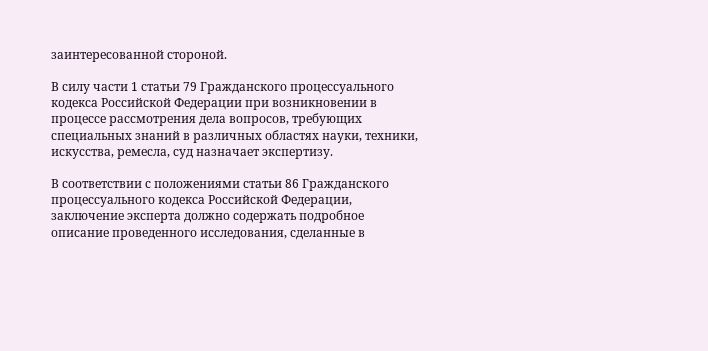заинтересованной стороной.

В силу части 1 статьи 79 Гражданского процессуального кодекса Российской Федерации при возникновении в процессе рассмотрения дела вопросов, требующих специальных знаний в различных областях науки, техники, искусства, ремесла, суд назначает экспертизу.

В соответствии с положениями статьи 86 Гражданского процессуального кодекса Российской Федерации, заключение эксперта должно содержать подробное описание проведенного исследования, сделанные в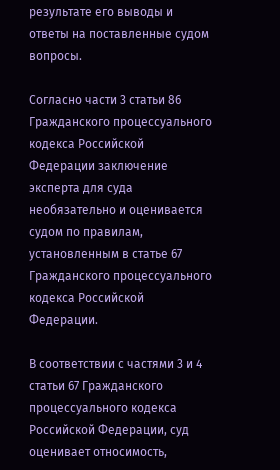результате его выводы и ответы на поставленные судом вопросы.

Согласно части 3 статьи 86 Гражданского процессуального кодекса Российской Федерации заключение эксперта для суда необязательно и оценивается судом по правилам, установленным в статье 67 Гражданского процессуального кодекса Российской Федерации.

В соответствии с частями 3 и 4 статьи 67 Гражданского процессуального кодекса Российской Федерации, суд оценивает относимость,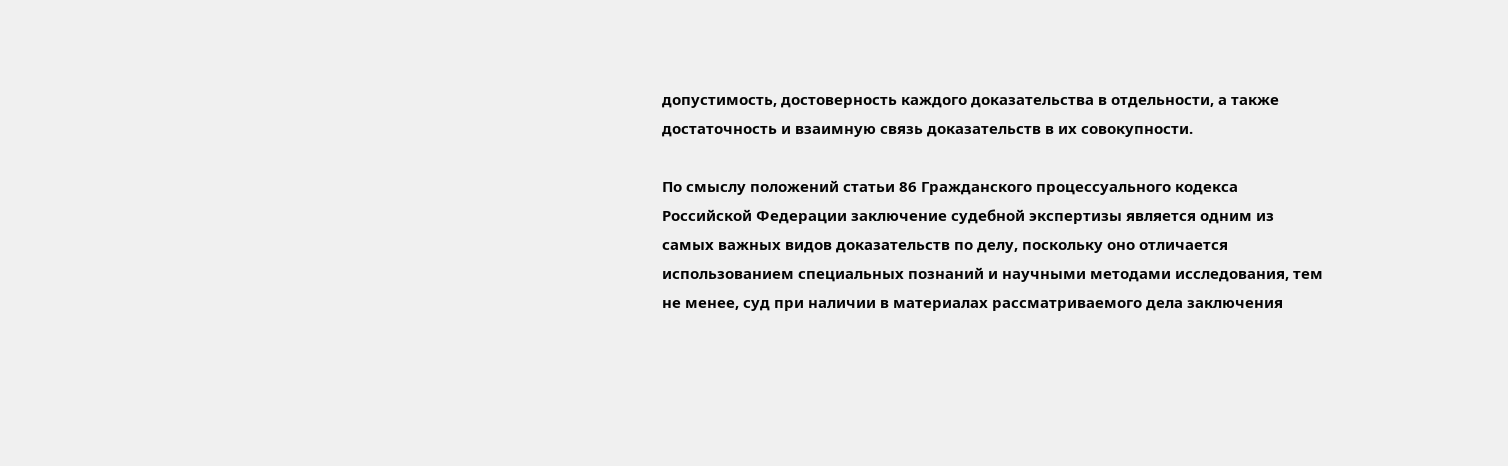допустимость, достоверность каждого доказательства в отдельности, а также достаточность и взаимную связь доказательств в их совокупности.

По смыслу положений статьи 86 Гражданского процессуального кодекса Российской Федерации заключение судебной экспертизы является одним из самых важных видов доказательств по делу, поскольку оно отличается использованием специальных познаний и научными методами исследования, тем не менее, суд при наличии в материалах рассматриваемого дела заключения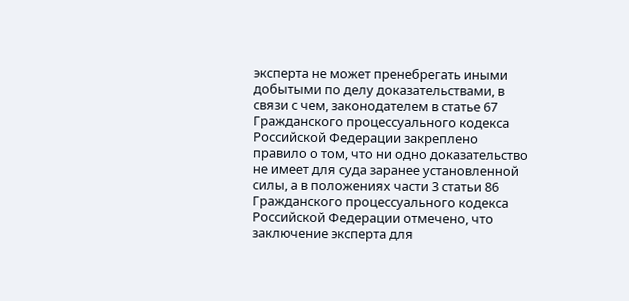эксперта не может пренебрегать иными добытыми по делу доказательствами, в связи с чем, законодателем в статье 67 Гражданского процессуального кодекса Российской Федерации закреплено правило о том, что ни одно доказательство не имеет для суда заранее установленной силы, а в положениях части 3 статьи 86 Гражданского процессуального кодекса Российской Федерации отмечено, что заключение эксперта для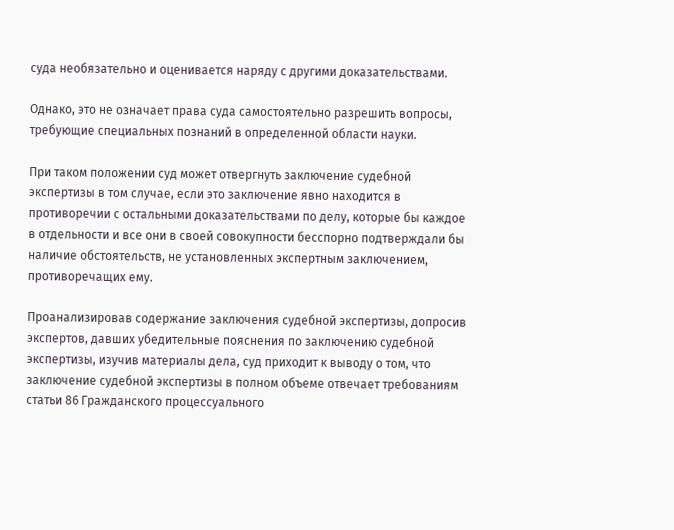суда необязательно и оценивается наряду с другими доказательствами.

Однако, это не означает права суда самостоятельно разрешить вопросы, требующие специальных познаний в определенной области науки.

При таком положении суд может отвергнуть заключение судебной экспертизы в том случае, если это заключение явно находится в противоречии с остальными доказательствами по делу, которые бы каждое в отдельности и все они в своей совокупности бесспорно подтверждали бы наличие обстоятельств, не установленных экспертным заключением, противоречащих ему.

Проанализировав содержание заключения судебной экспертизы, допросив экспертов, давших убедительные пояснения по заключению судебной экспертизы, изучив материалы дела, суд приходит к выводу о том, что заключение судебной экспертизы в полном объеме отвечает требованиям статьи 86 Гражданского процессуального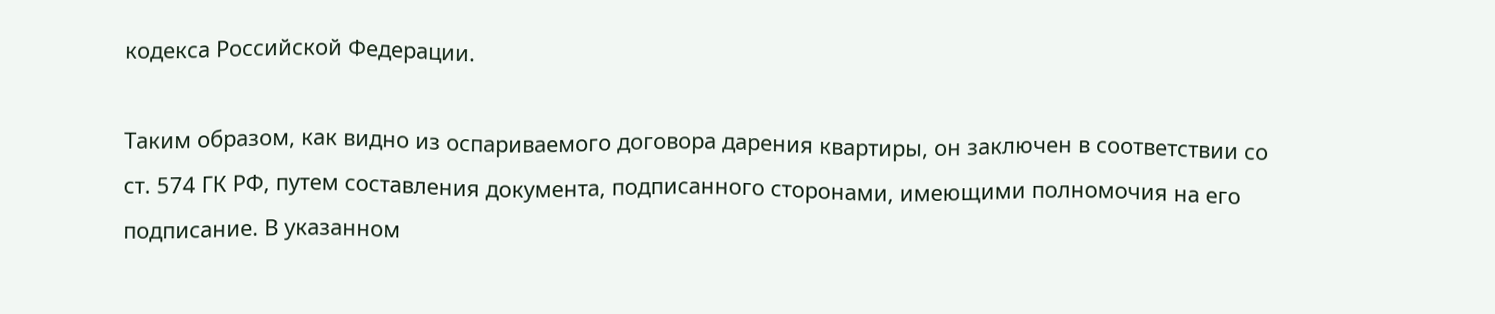кодекса Российской Федерации.

Таким образом, как видно из оспариваемого договора дарения квартиры, он заключен в соответствии со ст. 574 ГК РФ, путем составления документа, подписанного сторонами, имеющими полномочия на его подписание. В указанном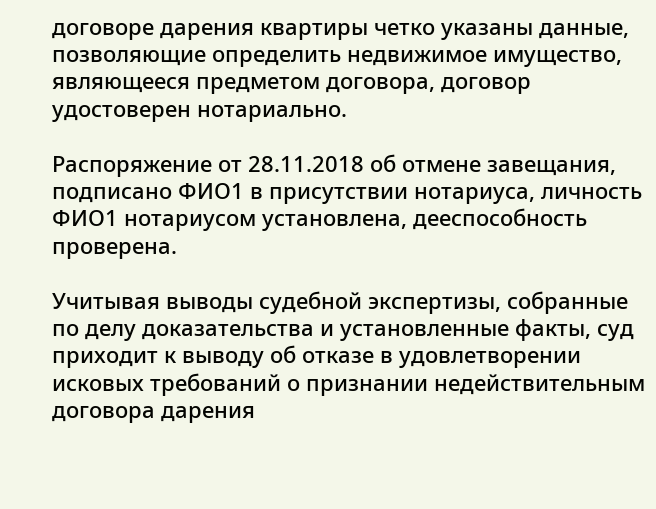договоре дарения квартиры четко указаны данные, позволяющие определить недвижимое имущество, являющееся предметом договора, договор удостоверен нотариально.

Распоряжение от 28.11.2018 об отмене завещания, подписано ФИО1 в присутствии нотариуса, личность ФИО1 нотариусом установлена, дееспособность проверена.

Учитывая выводы судебной экспертизы, собранные по делу доказательства и установленные факты, суд приходит к выводу об отказе в удовлетворении исковых требований о признании недействительным договора дарения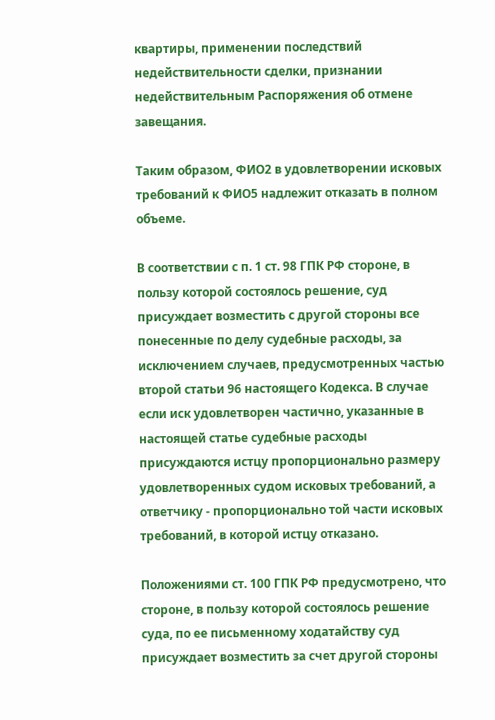квартиры, применении последствий недействительности сделки, признании недействительным Распоряжения об отмене завещания.

Таким образом, ФИО2 в удовлетворении исковых требований к ФИО5 надлежит отказать в полном объеме.

В соответствии с п. 1 ст. 98 ГПК РФ стороне, в пользу которой состоялось решение, суд присуждает возместить с другой стороны все понесенные по делу судебные расходы, за исключением случаев, предусмотренных частью второй статьи 96 настоящего Кодекса. В случае если иск удовлетворен частично, указанные в настоящей статье судебные расходы присуждаются истцу пропорционально размеру удовлетворенных судом исковых требований, а ответчику - пропорционально той части исковых требований, в которой истцу отказано.

Положениями ст. 100 ГПК РФ предусмотрено, что стороне, в пользу которой состоялось решение суда, по ее письменному ходатайству суд присуждает возместить за счет другой стороны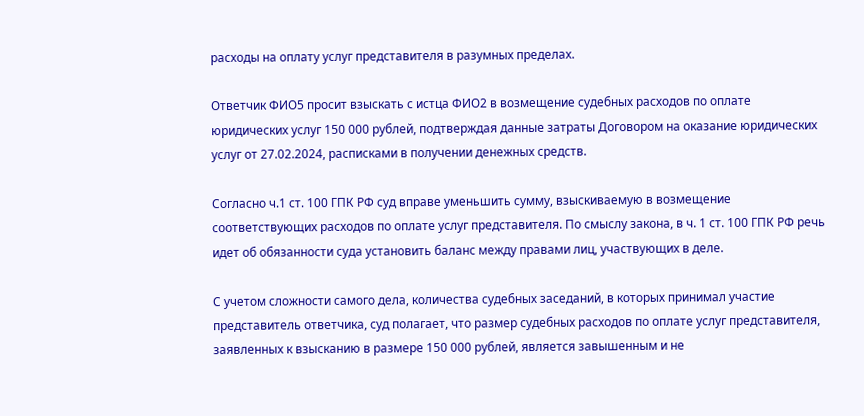расходы на оплату услуг представителя в разумных пределах.

Ответчик ФИО5 просит взыскать с истца ФИО2 в возмещение судебных расходов по оплате юридических услуг 150 000 рублей, подтверждая данные затраты Договором на оказание юридических услуг от 27.02.2024, расписками в получении денежных средств.

Согласно ч.1 ст. 100 ГПК РФ суд вправе уменьшить сумму, взыскиваемую в возмещение соответствующих расходов по оплате услуг представителя. По смыслу закона, в ч. 1 ст. 100 ГПК РФ речь идет об обязанности суда установить баланс между правами лиц, участвующих в деле.

С учетом сложности самого дела, количества судебных заседаний, в которых принимал участие представитель ответчика, суд полагает, что размер судебных расходов по оплате услуг представителя, заявленных к взысканию в размере 150 000 рублей, является завышенным и не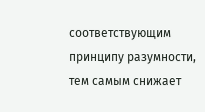соответствующим принципу разумности, тем самым снижает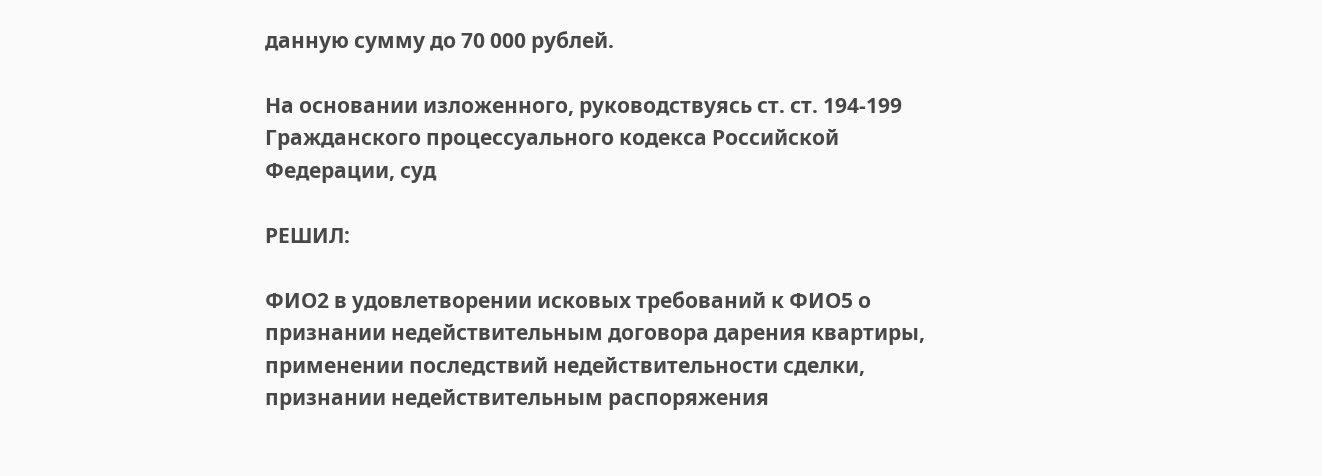данную сумму до 70 000 рублей.

На основании изложенного, руководствуясь ст. ст. 194-199 Гражданского процессуального кодекса Российской Федерации, суд

РЕШИЛ:

ФИО2 в удовлетворении исковых требований к ФИО5 о признании недействительным договора дарения квартиры, применении последствий недействительности сделки, признании недействительным распоряжения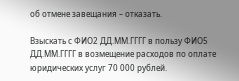об отмене завещания – отказать.

Взыскать с ФИО2 ДД.ММ.ГГГГ в пользу ФИО5 ДД.ММ.ГГГГ в возмещение расходов по оплате юридических услуг 70 000 рублей.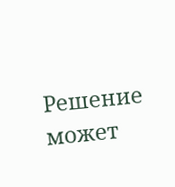Решение может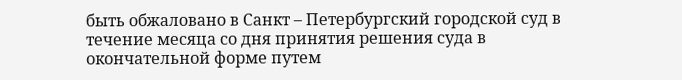быть обжаловано в Санкт – Петербургский городской суд в течение месяца со дня принятия решения суда в окончательной форме путем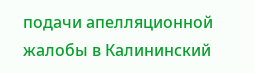подачи апелляционной жалобы в Калининский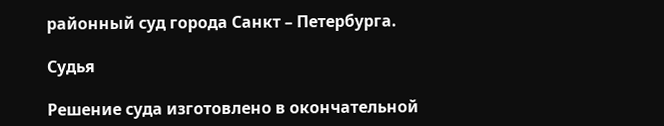районный суд города Санкт – Петербурга.

Судья

Решение суда изготовлено в окончательной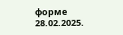форме 28.02.2025.